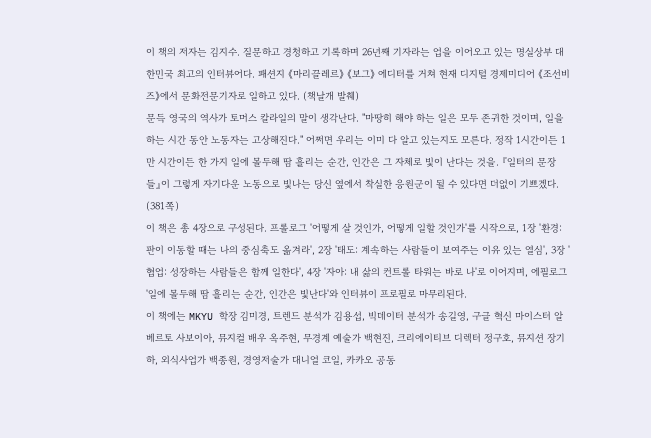이 책의 저자는 김지수. 질문하고 경청하고 기록하며 26년째 기자라는 업을 이어오고 있는 명실상부 대한민국 최고의 인터뷰어다. 패션지 《마리끌레르》 《보그》 에디터를 거쳐 현재 디지털 경제미디어 《조선비즈》에서 문화전문기자로 일하고 있다. (책날개 발췌)
문득 영국의 역사가 토머스 칼라일의 말이 생각난다. "마땅히 해야 하는 일은 모두 존귀한 것이며, 일을 하는 시간 동안 노동자는 고상해진다." 어쩌면 우리는 이미 다 알고 있는지도 모른다. 정작 1시간이든 1만 시간이든 한 가지 일에 몰두해 땀 흘리는 순간, 인간은 그 자체로 빛이 난다는 것을. 『일터의 문장들』이 그렇게 자기다운 노동으로 빛나는 당신 옆에서 착실한 응원군이 될 수 있다면 더없이 기쁘겠다. (381쪽)
이 책은 총 4장으로 구성된다. 프롤로그 '어떻게 살 것인가, 어떻게 일할 것인가'를 시작으로, 1장 '환경: 판이 이동할 때는 나의 중심축도 옮겨라', 2장 '태도: 계속하는 사람들이 보여주는 이유 있는 열심', 3장 '협업: 성장하는 사람들은 함께 일한다', 4장 '자아: 내 삶의 컨트롤 타워는 바로 나'로 이어지며, 에필로그 '일에 몰두해 땀 흘리는 순간, 인간은 빛난다'와 인터뷰이 프로필로 마무리된다.
이 책에는 MKYU 학장 김미경, 트렌드 분석가 김용섭, 빅데이터 분석가 송길영, 구글 혁신 마이스터 알베르토 사보이아, 뮤지컬 배우 옥주현, 무경계 예술가 백현진, 크리에이티브 디렉터 정구호, 뮤지션 장기하, 외식사업가 백종원, 경영저술가 대니얼 코일, 카카오 공동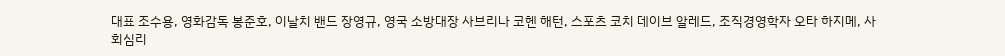대표 조수용, 영화감독 봉준호, 이날치 밴드 장영규, 영국 소방대장 사브리나 코헨 해턴, 스포츠 코치 데이브 알레드, 조직경영학자 오타 하지메, 사회심리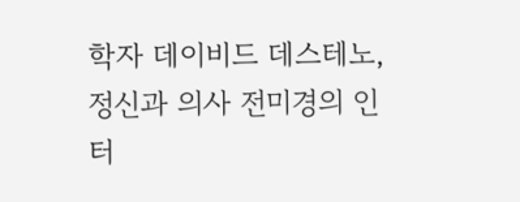학자 데이비드 데스테노, 정신과 의사 전미경의 인터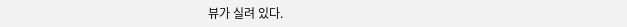뷰가 실려 있다.